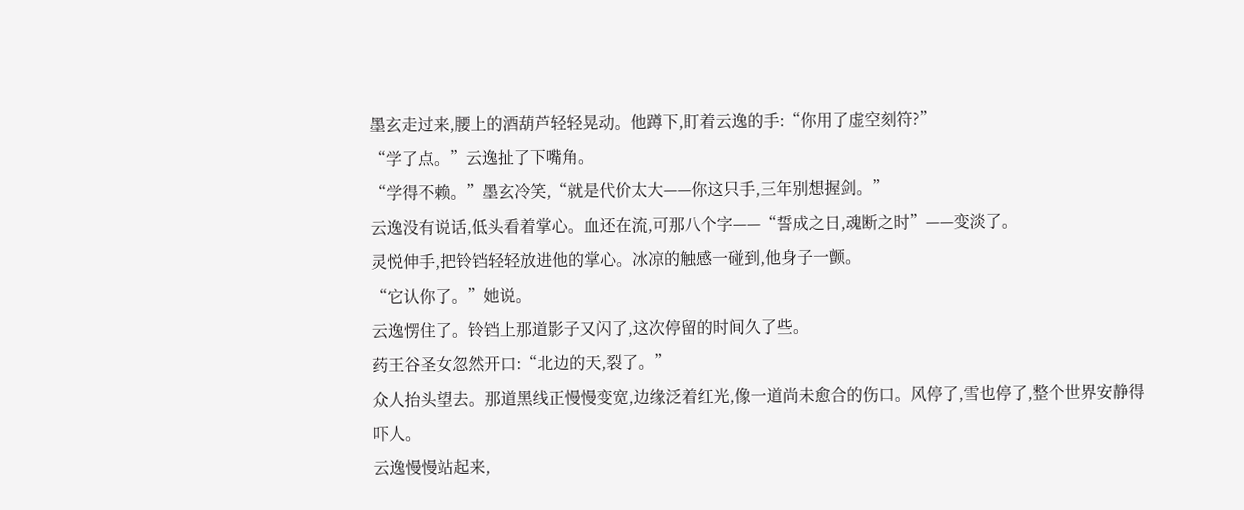墨玄走过来,腰上的酒葫芦轻轻晃动。他蹲下,盯着云逸的手:“你用了虚空刻符?”
“学了点。”云逸扯了下嘴角。
“学得不赖。”墨玄冷笑,“就是代价太大——你这只手,三年别想握剑。”
云逸没有说话,低头看着掌心。血还在流,可那八个字——“誓成之日,魂断之时”——变淡了。
灵悦伸手,把铃铛轻轻放进他的掌心。冰凉的触感一碰到,他身子一颤。
“它认你了。”她说。
云逸愣住了。铃铛上那道影子又闪了,这次停留的时间久了些。
药王谷圣女忽然开口:“北边的天,裂了。”
众人抬头望去。那道黑线正慢慢变宽,边缘泛着红光,像一道尚未愈合的伤口。风停了,雪也停了,整个世界安静得吓人。
云逸慢慢站起来,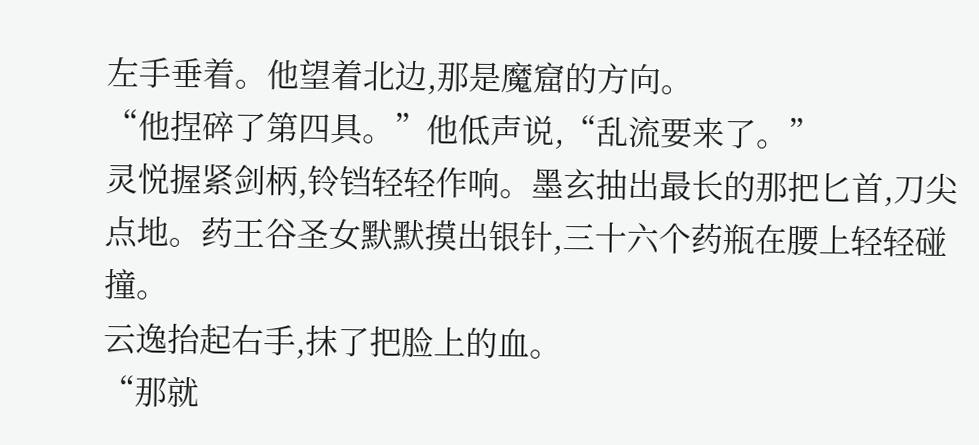左手垂着。他望着北边,那是魔窟的方向。
“他捏碎了第四具。”他低声说,“乱流要来了。”
灵悦握紧剑柄,铃铛轻轻作响。墨玄抽出最长的那把匕首,刀尖点地。药王谷圣女默默摸出银针,三十六个药瓶在腰上轻轻碰撞。
云逸抬起右手,抹了把脸上的血。
“那就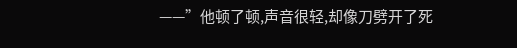——”他顿了顿,声音很轻,却像刀劈开了死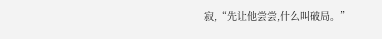寂,“先让他尝尝,什么叫破局。”